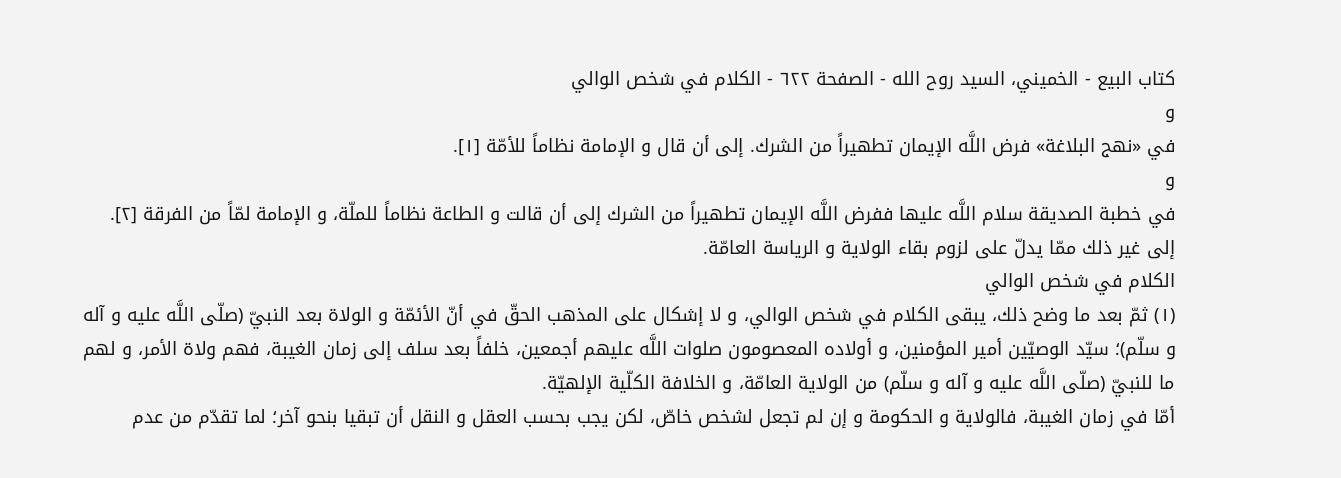كتاب البيع - الخميني، السيد روح الله - الصفحة ٦٢٢ - الكلام في شخص الوالي
و
في «نهج البلاغة» فرض اللَّه الإيمان تطهيراً من الشرك. إلى أن قال و الإمامة نظاماً للأمّة [١].
و
في خطبة الصديقة سلام اللَّه عليها ففرض اللَّه الإيمان تطهيراً من الشرك إلى أن قالت و الطاعة نظاماً للملّة، و الإمامة لمّاً من الفرقة [٢].
إلى غير ذلك ممّا يدلّ على لزوم بقاء الولاية و الرياسة العامّة.
الكلام في شخص الوالي
(١) ثمّ بعد ما وضح ذلك، يبقى الكلام في شخص الوالي، و لا إشكال على المذهب الحقّ في أنّ الأئمّة و الولاة بعد النبيّ (صلّى اللَّه عليه و آله و سلّم)؛ سيّد الوصيّين أمير المؤمنين، و أولاده المعصومون صلوات اللَّه عليهم أجمعين، خلفاً بعد سلف إلى زمان الغيبة، فهم ولاة الأمر، و لهم ما للنبيّ (صلّى اللَّه عليه و آله و سلّم) من الولاية العامّة، و الخلافة الكلّية الإلهيّة.
أمّا في زمان الغيبة، فالولاية و الحكومة و إن لم تجعل لشخص خاصّ، لكن يجب بحسب العقل و النقل أن تبقيا بنحو آخر؛ لما تقدّم من عدم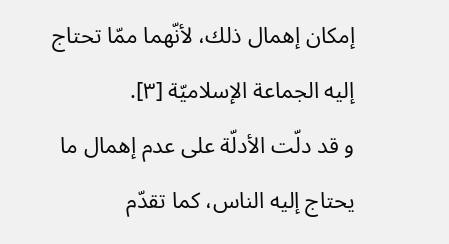إمكان إهمال ذلك، لأنّهما ممّا تحتاج إليه الجماعة الإسلاميّة [٣].
و قد دلّت الأدلّة على عدم إهمال ما يحتاج إليه الناس، كما تقدّم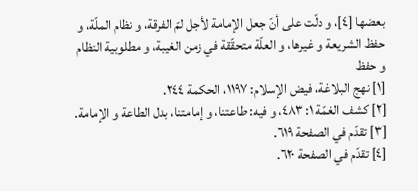بعضها [٤]، و دلّت على أنّ جعل الإمامة لأجل لمّ الفرقة، و نظام الملّة، و حفظ الشريعة و غيرها، و العلّة متحقّقة في زمن الغيبة، و مطلوبية النظام و حفظ
[١] نهج البلاغة، فيض الإسلام: ١١٩٧، الحكمة ٢٤٤.
[٢] كشف الغمّة ١: ٤٨٣، و فيه: طاعتنا، و إمامتنا، بدل الطاعة و الإمامة.
[٣] تقدّم في الصفحة ٦١٩.
[٤] تقدّم في الصفحة ٦٢٠.